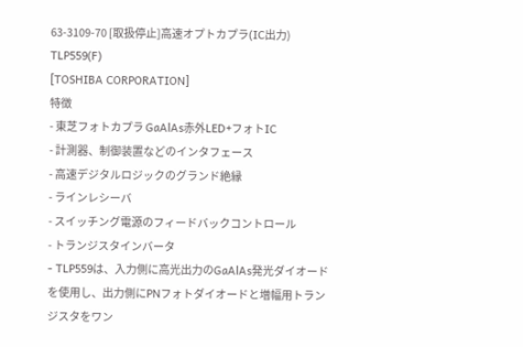63-3109-70 [取扱停止]高速オプトカプラ(IC出力) TLP559(F)
[TOSHIBA CORPORATION]
特徴
- 東芝フォトカプラ GaAlAs赤外LED+フォトIC
- 計測器、制御装置などのインタフェース
- 高速デジタルロジックのグランド絶縁
- ラインレシーバ
- スイッチング電源のフィードバックコントロール
- トランジスタインバータ
- TLP559は、入力側に高光出力のGaAlAs発光ダイオードを使用し、出力側にPNフォトダイオードと増幅用トランジスタをワン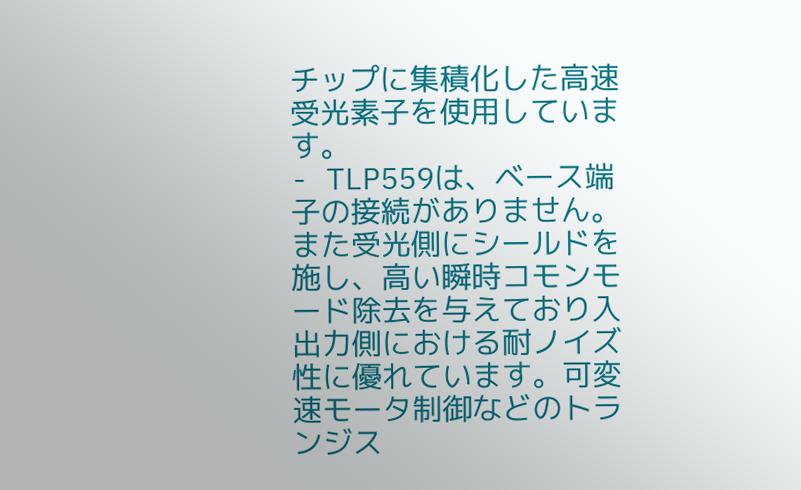チップに集積化した高速受光素子を使用しています。
- TLP559は、ベース端子の接続がありません。また受光側にシールドを施し、高い瞬時コモンモード除去を与えており入出力側における耐ノイズ性に優れています。可変速モータ制御などのトランジス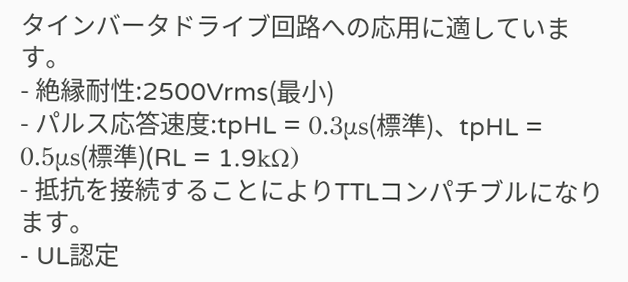タインバータドライブ回路への応用に適しています。
- 絶縁耐性:2500Vrms(最小)
- パルス応答速度:tpHL = 0.3μs(標準)、tpHL = 0.5μs(標準)(RL = 1.9kΩ)
- 抵抗を接続することによりTTLコンパチブルになります。
- UL認定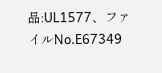品:UL1577、ファイルNo.E67349